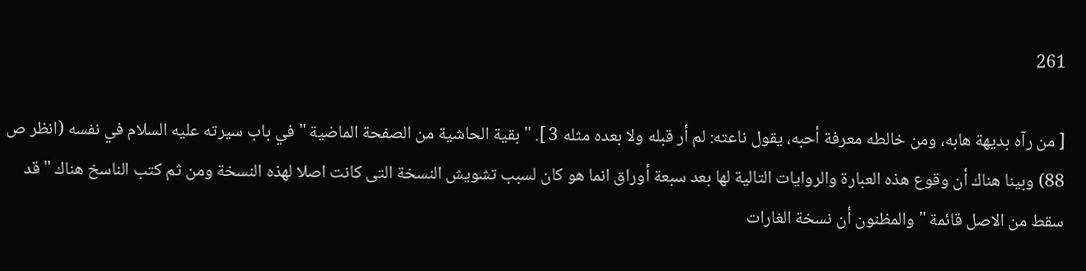261

[ من رآه بديهة هابه، ومن خالطه معرفة أحبه، يقول ناعته: لم أر قبله ولا بعده مثله 3 ]. " بقية الحاشية من الصفحة الماضية " في باب سيرته عليه السلام في نفسه (انظر ص 88) وبينا هناك أن وقوع هذه العبارة والروايات التالية لها بعد سبعة أوراق انما هو كان لسبب تشويش النسخة التى كانت اصلا لهذه النسخة ومن ثم كتب الناسخ هناك " قد سقط من الاصل قائمة " والمظنون أن نسخة الغارات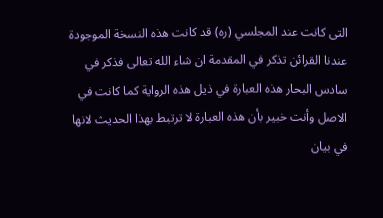التى كانت عند المجلسي (ره) قد كانت هذه النسخة الموجودة عندنا القرائن تذكر في المقدمة ان شاء الله تعالى فذكر في سادس البحار هذه العبارة في ذيل هذه الرواية كما كانت في الاصل وأنت خبير بأن هذه العبارة لا ترتبط بهذا الحديث لانها في بيان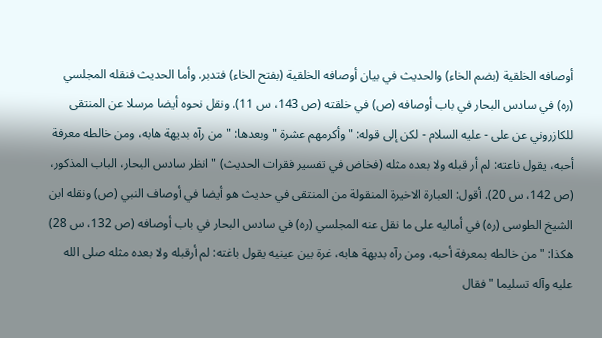أوصافه الخلقية (بضم الخاء) والحديث في بيان أوصافه الخلقية (بفتح الخاء) فتدبر. وأما الحديث فنقله المجلسي (ره) في سادس البحار في باب أوصافه (ص) في خلقته (ص 143، س 11). ونقل نحوه أيضا مرسلا عن المنتقى للكازروني عن على - عليه السلام - لكن إلى قوله: " وأكرمهم عشرة " وبعدها: " من رآه بديهة هابه، ومن خالطه معرفة أحبه، يقول ناعته: لم أر قبله ولا بعده مثله (فخاض في تفسير فقرات الحديث) " انظر سادس البحار، الباب المذكور، (ص 142، س 20). أقول: العبارة الاخيرة المنقولة من المنتقى في حديث هو أيضا في أوصاف النبي (ص) ونقله ابن الشيخ الطوسى (ره) في أماليه على ما نقل عنه المجلسي (ره) في سادس البحار في باب أوصافه (ص 132، س 28) هكذا: " من خالطه بمعرفة أحبه، ومن رآه بديهة هابه، غرة بين عينيه يقول باغته: لم أرقبله ولا بعده مثله صلى الله عليه وآله تسليما " فقال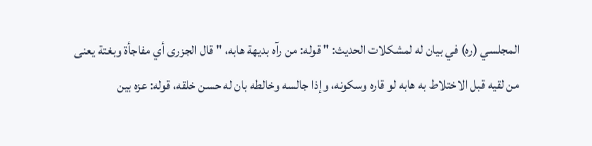المجلسي (ره) في بيان له لمشكلات الحديث: " قوله: من رآه بديهة هابه، " قال الجزرى أي مفاجأة وبغتة يعنى من لقيه قبل الاختلاط به هابه لو قاره وسكونه، وإذا جالسه وخالطه بان له حسن خلقه، قوله: عزه بين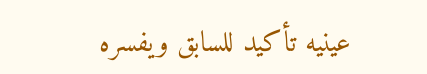عينيه تأكيد للسابق ويفسره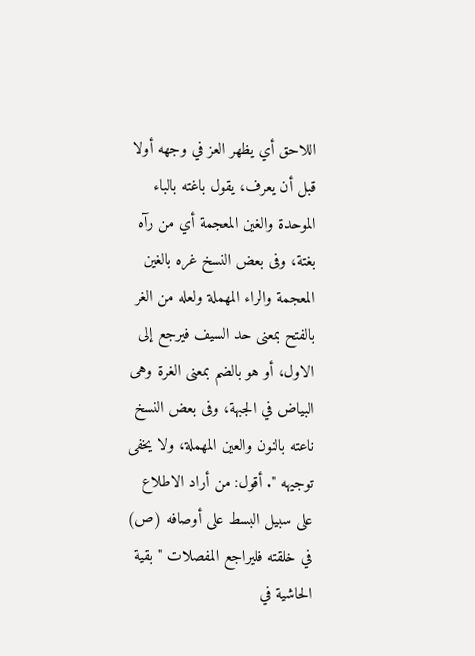اللاحق أي يظهر العز في وجهه أولا قبل أن يعرف، يقول باغته بالباء الموحدة والغين المعجمة أي من رآه بغتة، وفى بعض النسخ غره بالغين المعجمة والراء المهملة ولعله من الغر بالفتح بمعنى حد السيف فيرجع إلى الاول، أو هو بالضم بمعنى الغرة وهى البياض في الجبهة، وفى بعض النسخ ناعته بالنون والعين المهملة، ولا يخفى توجيهه ". أقول: من أراد الاطلاع على سبيل البسط على أوصافه (ص) في خلقته فليراجع المفصلات " بقية الحاشية في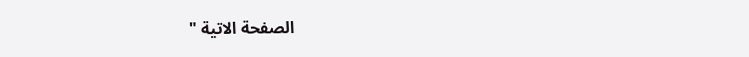الصفحة الاتية "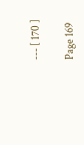--- [ 170 ]

Page 169